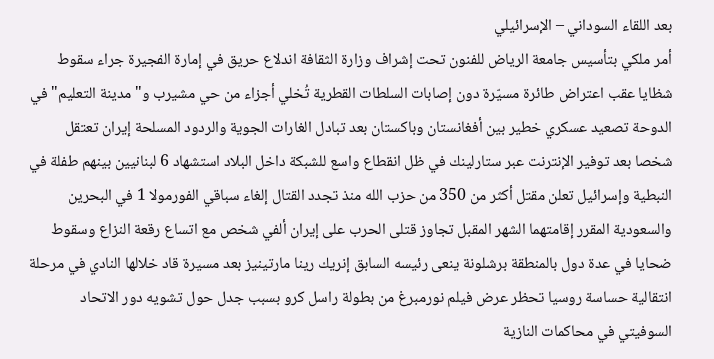بعد اللقاء السوداني – الإسرائيلي
أمر ملكي بتأسيس جامعة الرياض للفنون تحت إشراف وزارة الثقافة اندلاع حريق في إمارة الفجيرة جراء سقوط شظايا عقب اعتراض طائرة مسيّرة دون إصابات السلطات القطرية تُخلي أجزاء من حي مشيرب و"مدينة التعليم" في الدوحة تصعيد عسكري خطير بين أفغانستان وباكستان بعد تبادل الغارات الجوية والردود المسلحة إيران تعتقل شخصا بعد توفير الإنترنت عبر ستارلينك في ظل انقطاع واسع للشبكة داخل البلاد استشهاد 6 لبنانيين بينهم طفلة في النبطية وإسرائيل تعلن مقتل أكثر من 350 من حزب الله منذ تجدد القتال إلغاء سباقي الفورمولا 1 في البحرين والسعودية المقرر إقامتهما الشهر المقبل تجاوز قتلى الحرب على إيران ألفي شخص مع اتساع رقعة النزاع وسقوط ضحايا في عدة دول بالمنطقة برشلونة ينعى رئيسه السابق إنريك رينا مارتينيز بعد مسيرة قاد خلالها النادي في مرحلة انتقالية حساسة روسيا تحظر عرض فيلم نورمبرغ من بطولة راسل كرو بسبب جدل حول تشويه دور الاتحاد السوفيتي في محاكمات النازية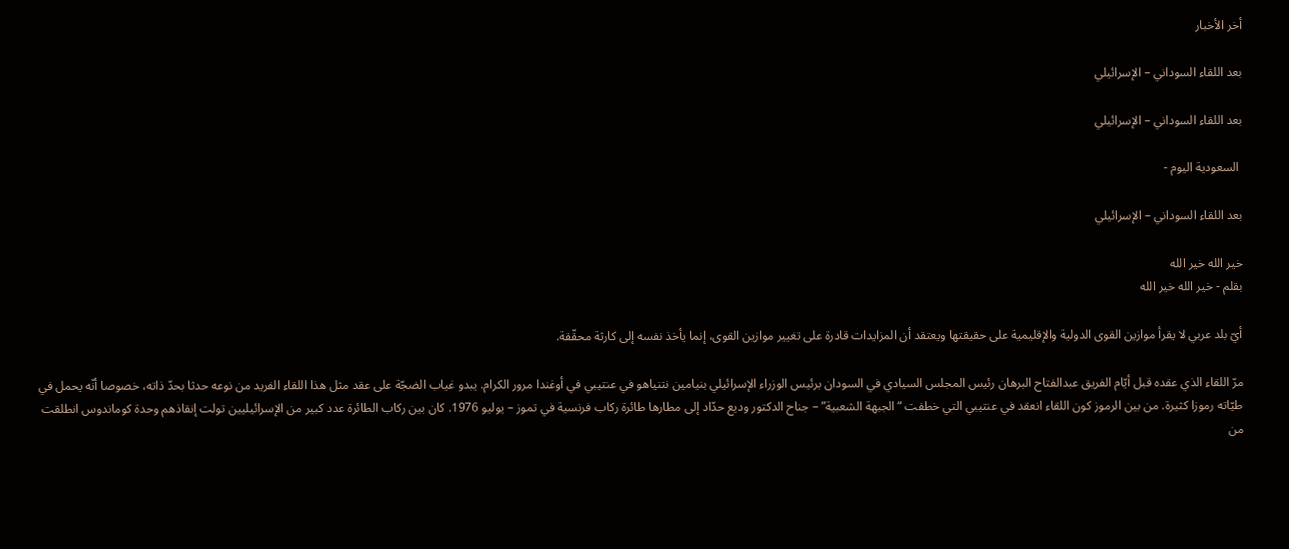أخر الأخبار

بعد اللقاء السوداني – الإسرائيلي

بعد اللقاء السوداني – الإسرائيلي

 السعودية اليوم -

بعد اللقاء السوداني – الإسرائيلي

خير الله خير الله
بقلم - خير الله خير الله

أيّ بلد عربي لا يقرأ موازين القوى الدولية والإقليمية على حقيقتها ويعتقد أن المزايدات قادرة على تغيير موازين القوى، إنما يأخذ نفسه إلى كارثة محقّقة.

مرّ اللقاء الذي عقده قبل أيّام الفريق عبدالفتاح البرهان رئيس المجلس السيادي في السودان برئيس الوزراء الإسرائيلي بنيامين نتنياهو في عنتيبي في أوغندا مرور الكرام. يبدو غياب الضجّة على عقد مثل هذا اللقاء الفريد من نوعه حدثا بحدّ ذاته، خصوصا أنّه يحمل في طيّاته رموزا كثيرة. من بين الرموز كون اللقاء انعقد في عنتيبي التي خطفت “الجبهة الشعبية” – جناح الدكتور وديع حدّاد إلى مطارها طائرة ركاب فرنسية في تموز – يوليو 1976. كان بين ركاب الطائرة عدد كبير من الإسرائيليين تولت إنقاذهم وحدة كوماندوس انطلقت من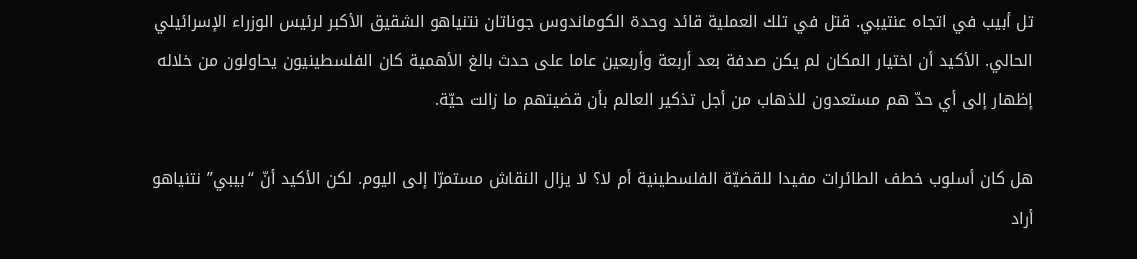تل أبيب في اتجاه عنتيبي. قتل في تلك العملية قائد وحدة الكوماندوس جوناتان نتنياهو الشقيق الأكبر لرئيس الوزراء الإسرائيلي الحالي. الأكيد أن اختيار المكان لم يكن صدفة بعد أربعة وأربعين عاما على حدث بالغ الأهمية كان الفلسطينيون يحاولون من خلاله إظهار إلى أي حدّ هم مستعدون للذهاب من أجل تذكير العالم بأن قضيتهم ما زالت حيّة.

هل كان أسلوب خطف الطائرات مفيدا للقضيّة الفلسطينية أم لا؟ لا يزال النقاش مستمرّا إلى اليوم. لكن الأكيد أنّ “بيبي” نتنياهو أراد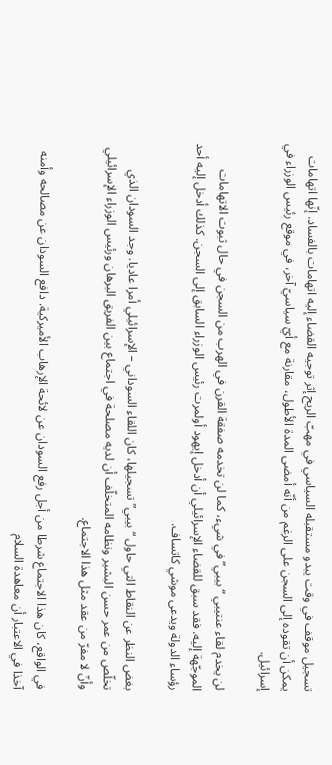تسجيل موقف في وقت يبدو مستقبله السياسي في مهبّ الريح إثر توجيه القضاء إليه اتهامات بالفساد. إنّها اتهامات يمكن أن تقوده إلى السجن على الرغم من أنّه أمضى المدة الأطول، مقارنة مع أيّ سياسيّ آخر، في موقع رئيس الوزراء في إسرائيل.

لن يخدم لقاء عنتيبي “بيبي” في شيء، كما لن تخدمه صفقة القرن في الهرب من السجن في حال ثبوت الاتهامات الموجّهة إليه. فقد سبق للقضاء الإسرائيلي أن أدخل إيهود أولمرت رئيس الوزراء السابق إلى السجن. كذلك أدخل إليه أحد رؤساء الدولة ويدعى موشي كاتساف.

بغض النظر عن النقاط التي حاول “بيبي” تسجيلها، كان اللقاء السوداني – الإسرائيلي أمرا عاديا. وجد السودان الذي تخلّص من عمر حسن البشير ونظامه المتخلّف أن لديه مصلحة في اجتماع بين الفريق البرهان ورئيس الوزراء الإسرائيلي وأنّ لا مفرّ من عقد مثل هذا الاجتماع.

في الواقع، كان هذا الاجتماع شرطا من أجل رفع السودان عن لائحة الإرهاب الأميركية. دافع السودان عن مصالحه وأمنه آخذا في الاعتبار أن معاهدة السلام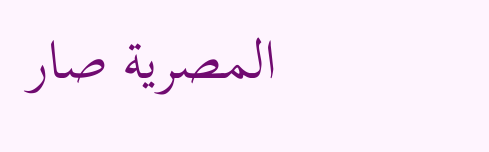المصرية صار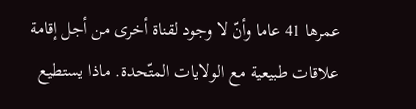عمرها 41 عاما وأنّ لا وجود لقناة أخرى من أجل إقامة علاقات طبيعية مع الولايات المتّحدة. ماذا يستطيع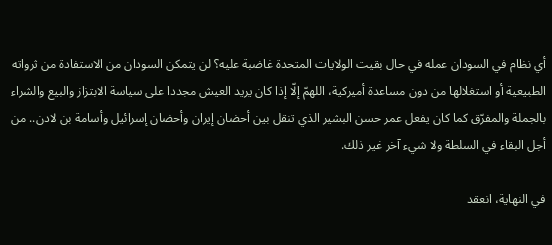أي نظام في السودان عمله في حال بقيت الولايات المتحدة غاضبة عليه؟ لن يتمكن السودان من الاستفادة من ثرواته الطبيعية أو استغلالها من دون مساعدة أميركية، اللهمّ إلّا إذا كان يريد العيش مجددا على سياسة الابتزاز والبيع والشراء بالجملة والمفرّق كما كان يفعل عمر حسن البشير الذي تنقل بين أحضان إيران وأحضان إسرائيل وأسامة بن لادن.. من أجل البقاء في السلطة ولا شيء آخر غير ذلك.

في النهاية، انعقد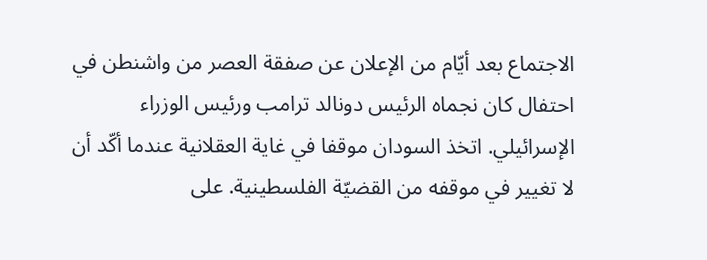الاجتماع بعد أيّام من الإعلان عن صفقة العصر من واشنطن في احتفال كان نجماه الرئيس دونالد ترامب ورئيس الوزراء الإسرائيلي. اتخذ السودان موقفا في غاية العقلانية عندما أكّد أن لا تغيير في موقفه من القضيّة الفلسطينية. على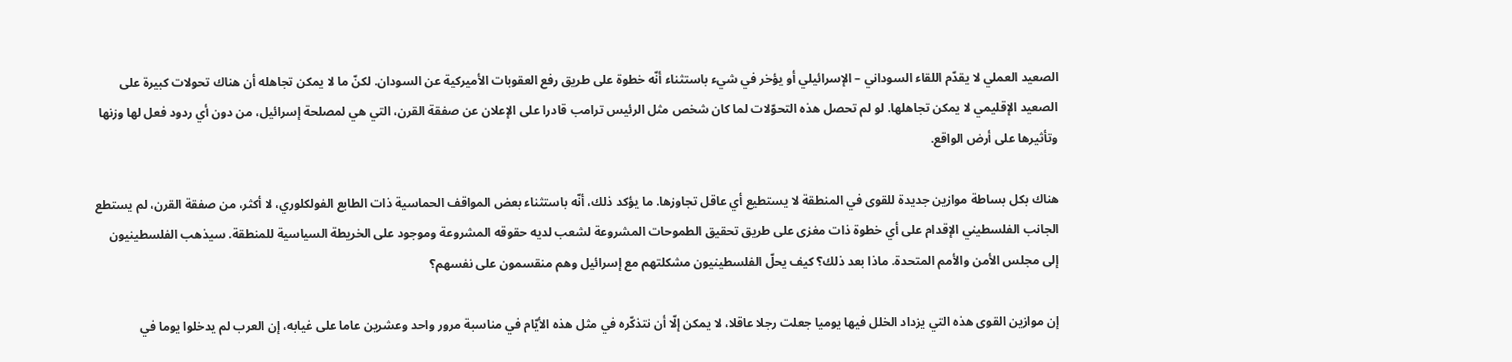الصعيد العملي لا يقدّم اللقاء السوداني – الإسرائيلي أو يؤخر في شيء باستثناء أنّه خطوة على طريق رفع العقوبات الأميركية عن السودان. لكنّ ما لا يمكن تجاهله أن هناك تحولات كبيرة على الصعيد الإقليمي لا يمكن تجاهلها. لو لم تحصل هذه التحوّلات لما كان شخص مثل الرئيس ترامب قادرا على الإعلان عن صفقة القرن، التي هي لمصلحة إسرائيل، من دون أي ردود فعل لها وزنها وتأثيرها على أرض الواقع.

هناك بكل بساطة موازين جديدة للقوى في المنطقة لا يستطيع أي عاقل تجاوزها. ما يؤكد ذلك، أنّه باستثناء بعض المواقف الحماسية ذات الطابع الفولكلوري، لا أكثر، من صفقة القرن، لم يستطع الجانب الفلسطيني الإقدام على أي خطوة ذات مغزى على طريق تحقيق الطموحات المشروعة لشعب لديه حقوقه المشروعة وموجود على الخريطة السياسية للمنطقة. سيذهب الفلسطينيون إلى مجلس الأمن والأمم المتحدة. ماذا بعد ذلك؟ كيف يحلّ الفلسطينيون مشكلتهم مع إسرائيل وهم منقسمون على نفسهم؟

إن موازين القوى هذه التي يزداد الخلل فيها يوميا جعلت رجلا عاقلا، لا يمكن إلّا أن نتذكّره في مثل هذه الأيّام في مناسبة مرور واحد وعشرين عاما على غيابه، إن العرب لم يدخلوا يوما في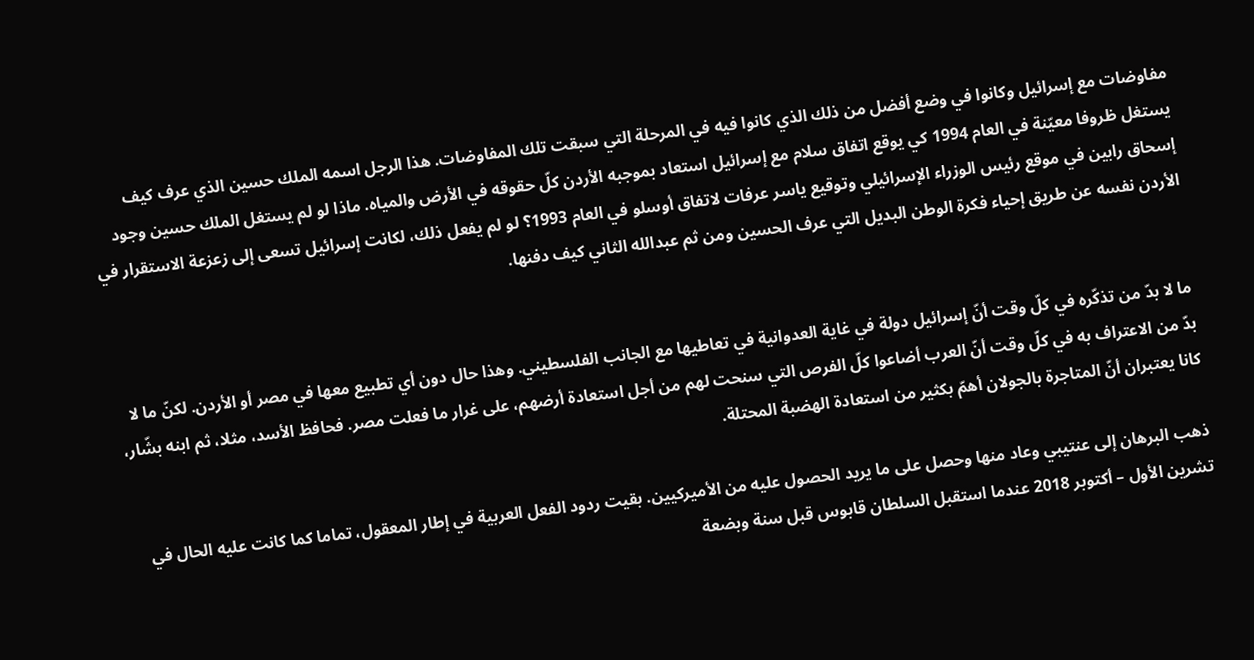مفاوضات مع إسرائيل وكانوا في وضع أفضل من ذلك الذي كانوا فيه في المرحلة التي سبقت تلك المفاوضات. هذا الرجل اسمه الملك حسين الذي عرف كيف يستغل ظروفا معيّنة في العام 1994 كي يوقع اتفاق سلام مع إسرائيل استعاد بموجبه الأردن كلّ حقوقه في الأرض والمياه. ماذا لو لم يستغل الملك حسين وجود إسحاق رابين في موقع رئيس الوزراء الإسرائيلي وتوقيع ياسر عرفات لاتفاق أوسلو في العام 1993؟ لو لم يفعل ذلك، لكانت إسرائيل تسعى إلى زعزعة الاستقرار في الأردن نفسه عن طريق إحياء فكرة الوطن البديل التي عرف الحسين ومن ثم عبدالله الثاني كيف دفنها.


ما لا بدّ من تذكّره في كلّ وقت أنّ إسرائيل دولة في غاية العدوانية في تعاطيها مع الجانب الفلسطيني. وهذا حال دون أي تطبيع معها في مصر أو الأردن. لكنّ ما لا بدّ من الاعتراف به في كلّ وقت أنّ العرب أضاعوا كلّ الفرص التي سنحت لهم من أجل استعادة أرضهم، على غرار ما فعلت مصر. فحافظ الأسد، مثلا، ثم ابنه بشّار، كانا يعتبران أنّ المتاجرة بالجولان أهمّ بكثير من استعادة الهضبة المحتلة.

ذهب البرهان إلى عنتيبي وعاد منها وحصل على ما يريد الحصول عليه من الأميركيين. بقيت ردود الفعل العربية في إطار المعقول، تماما كما كانت عليه الحال في تشرين الأول – أكتوبر 2018 عندما استقبل السلطان قابوس قبل سنة وبضعة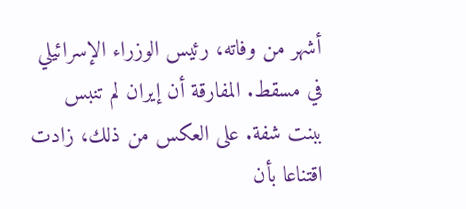أشهر من وفاته، رئيس الوزراء الإسرائيلي في مسقط. المفارقة أن إيران لم تنبس ببنت شفة. على العكس من ذلك، زادت اقتناعا بأن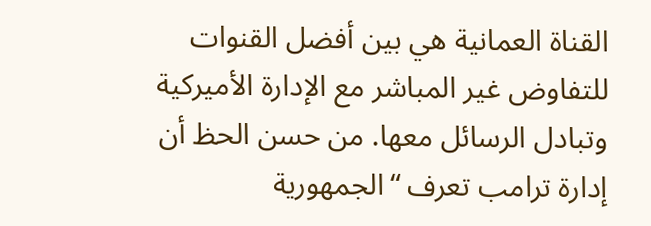القناة العمانية هي بين أفضل القنوات للتفاوض غير المباشر مع الإدارة الأميركية وتبادل الرسائل معها. من حسن الحظ أن إدارة ترامب تعرف “الجمهورية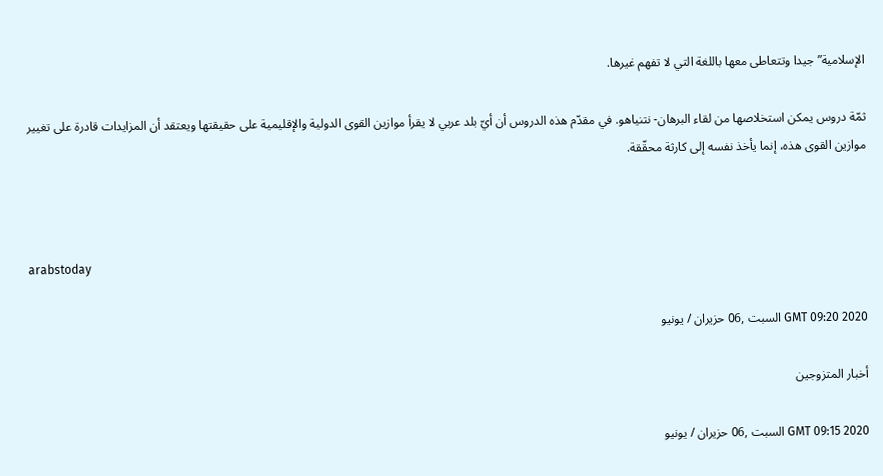الإسلامية” جيدا وتتعاطى معها باللغة التي لا تفهم غيرها.

ثمّة دروس يمكن استخلاصها من لقاء البرهان- نتنياهو. في مقدّم هذه الدروس أن أيّ بلد عربي لا يقرأ موازين القوى الدولية والإقليمية على حقيقتها ويعتقد أن المزايدات قادرة على تغيير موازين القوى هذه، إنما يأخذ نفسه إلى كارثة محقّقة.



arabstoday

GMT 09:20 2020 السبت ,06 حزيران / يونيو

أخبار المتزوجين

GMT 09:15 2020 السبت ,06 حزيران / يونيو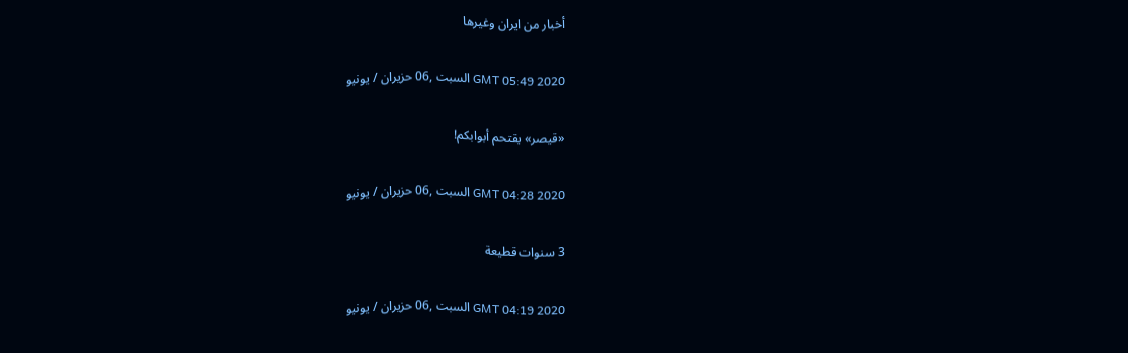أخبار من ايران وغيرها

GMT 05:49 2020 السبت ,06 حزيران / يونيو

«قيصر» يقتحم أبوابكم!

GMT 04:28 2020 السبت ,06 حزيران / يونيو

3 سنوات قطيعة

GMT 04:19 2020 السبت ,06 حزيران / يونيو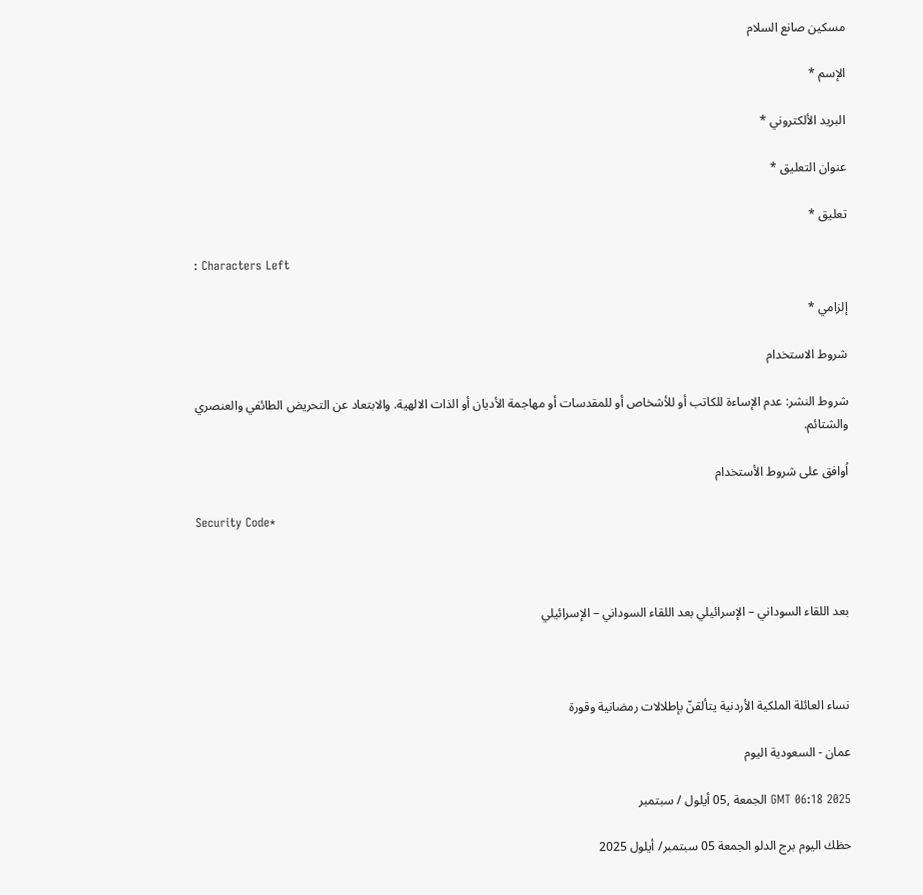مسكين صانع السلام

الإسم *

البريد الألكتروني *

عنوان التعليق *

تعليق *

: Characters Left

إلزامي *

شروط الاستخدام

شروط النشر: عدم الإساءة للكاتب أو للأشخاص أو للمقدسات أو مهاجمة الأديان أو الذات الالهية. والابتعاد عن التحريض الطائفي والعنصري والشتائم.

اُوافق على شروط الأستخدام

Security Code*



بعد اللقاء السوداني – الإسرائيلي بعد اللقاء السوداني – الإسرائيلي



نساء العائلة الملكية الأردنية يتألقنّ بإطلالات رمضانية وقورة

عمان - السعودية اليوم

GMT 06:18 2025 الجمعة ,05 أيلول / سبتمبر

حظك اليوم برج الدلو الجمعة 05 سبتمبر/ أيلول 2025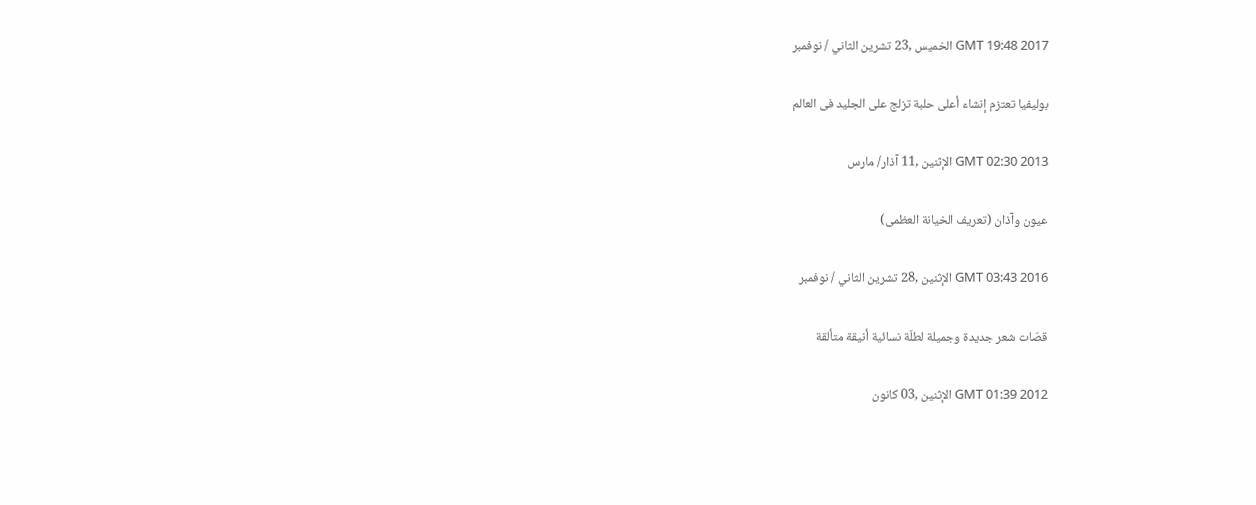GMT 19:48 2017 الخميس ,23 تشرين الثاني / نوفمبر

بوليفيا تعتزم إنشاء أعلى حلبة تزلج على الجليد فى العالم

GMT 02:30 2013 الإثنين ,11 آذار/ مارس

عيون وآذان (تعريف الخيانة العظمى)

GMT 03:43 2016 الإثنين ,28 تشرين الثاني / نوفمبر

قصّات شعر جديدة وجميلة لطلّة نسائية أنيقة متألقة

GMT 01:39 2012 الإثنين ,03 كانون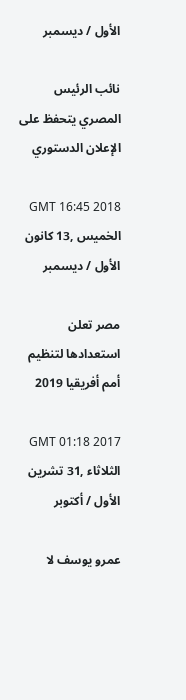الأول / ديسمبر

نائب الرئيس المصري يتحفظ على الإعلان الدستوري

GMT 16:45 2018 الخميس ,13 كانون الأول / ديسمبر

مصر تعلن استعدادها لتنظيم أمم أفريقيا 2019

GMT 01:18 2017 الثلاثاء ,31 تشرين الأول / أكتوبر

عمرو يوسف لا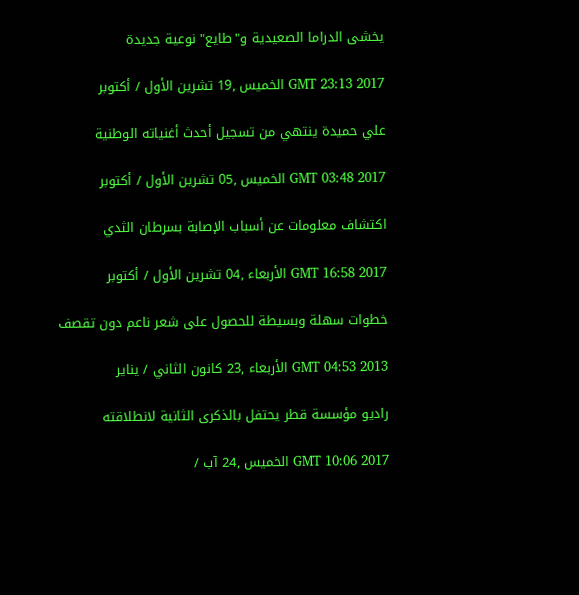يخشى الدراما الصعيدية و"طايع" نوعية جديدة

GMT 23:13 2017 الخميس ,19 تشرين الأول / أكتوبر

علي حميدة ينتهي من تسجيل أحدث أغنياته الوطنية

GMT 03:48 2017 الخميس ,05 تشرين الأول / أكتوبر

اكتشاف معلومات عن أسباب الإصابة بسرطان الثدي

GMT 16:58 2017 الأربعاء ,04 تشرين الأول / أكتوبر

خطوات سهلة وبسيطة للحصول على شعر ناعم دون تقصف

GMT 04:53 2013 الأربعاء ,23 كانون الثاني / يناير

راديو مؤسسة قطر يحتفل بالذكرى الثانية لانطلاقته

GMT 10:06 2017 الخميس ,24 آب /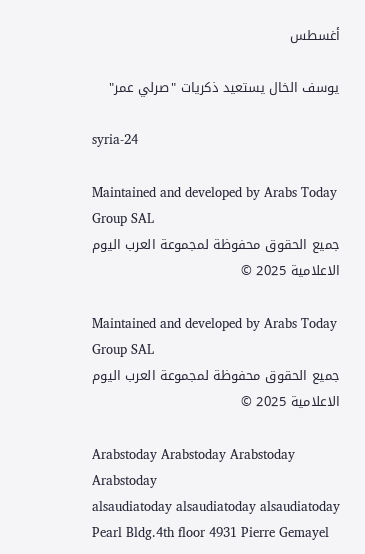أغسطس

يوسف الخال يستعيد ذكريات "صرلي عمر"

syria-24

Maintained and developed by Arabs Today Group SAL
جميع الحقوق محفوظة لمجموعة العرب اليوم الاعلامية 2025 ©

Maintained and developed by Arabs Today Group SAL
جميع الحقوق محفوظة لمجموعة العرب اليوم الاعلامية 2025 ©

Arabstoday Arabstoday Arabstoday Arabstoday
alsaudiatoday alsaudiatoday alsaudiatoday
Pearl Bldg.4th floor 4931 Pierre Gemayel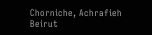Chorniche, Achrafieh Beirut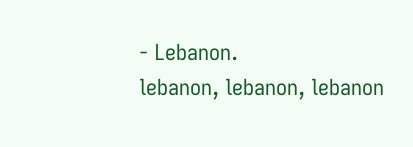- Lebanon.
lebanon, lebanon, lebanon